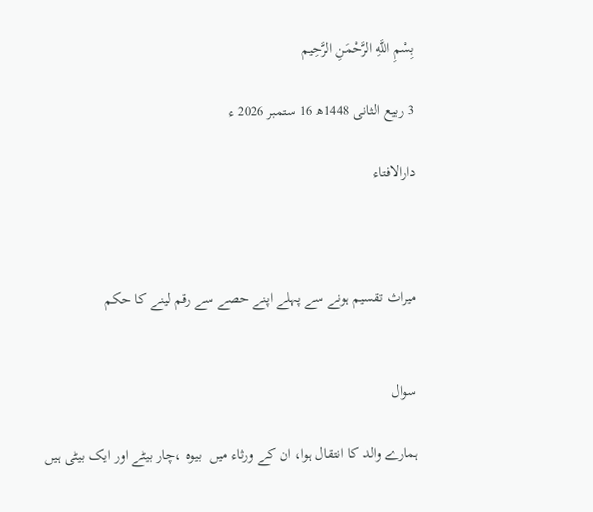بِسْمِ اللَّهِ الرَّحْمَنِ الرَّحِيم

3 ربیع الثانی 1448ھ 16 ستمبر 2026 ء

دارالافتاء



میراث تقسیم ہونے سے پہلے اپنے حصے سے رقم لینے کا حکم


سوال

ہمارے والد کا انتقال ہوا، ان کے ورثاء میں  بیوہ ،چار بیٹے اور ایک بیٹی ہیں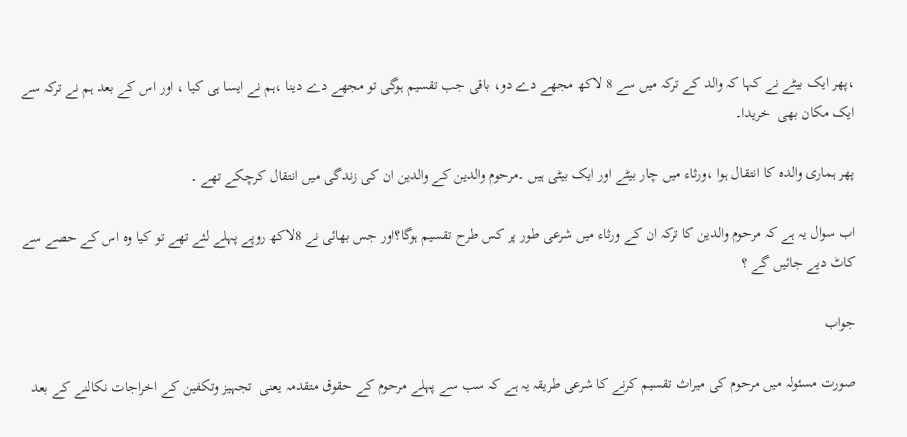،پھر ایک بیٹے نے کہا کہ والد کے ترکہ میں سے 8 لاکھ مجھے دے دو، باقی جب تقسیم ہوگی تو مجھے دے دینا ،ہم نے ایسا ہی کیا ، اور اس کے بعد ہم نے ترکہ سے  ایک مکان بھی  خریدا۔

پھر ہماری والدہ کا انتقال ہوا ،ورثاء میں چار بیٹے اور ایک بیٹی ہیں ۔مرحوم والدین کے والدین ان کی زندگی میں انتقال کرچکے تھے ۔

اب سوال یہ ہے کہ مرحوم والدین کا ترکہ ان کے ورثاء میں شرعی طور پر کس طرح تقسیم ہوگا؟اور جس بھائی نے 8لاکھ روپے پہلے لئے تھے تو کیا وہ اس کے حصے سے کاٹ دیے جائیں گے ؟

جواب

صورت مسئولہ میں مرحوم کی میراث تقسیم کرنے کا شرعی طریقہ یہ ہے کہ سب سے پہلے مرحوم کے حقوق متقدمہ یعنی  تجہیز وتکفین کے اخراجات نکالنے کے بعد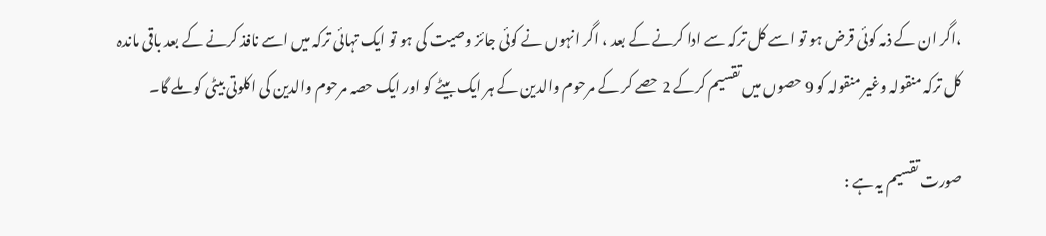،اگر ان کے ذمہ کوئی قرض ہو تو اسے کل ترکہ سے ادا کرنے کے بعد ، اگر انہوں نے کوئی جائز وصیت کی ہو تو ایک تہائی ترکہ میں اسے نافذ کرنے کے بعد باقی ماندہ  کل ترکہ منقولہ وغیر منقولہ کو 9 حصوں میں تقسیم کرکے 2 حصے کر کے مرحوم والدین کے ہر ایک بیٹے کو اور ایک حصہ مرحوم والدین کی اکلوتی بیٹی کو ملے گا۔

صورت تقسیم یہ ہے :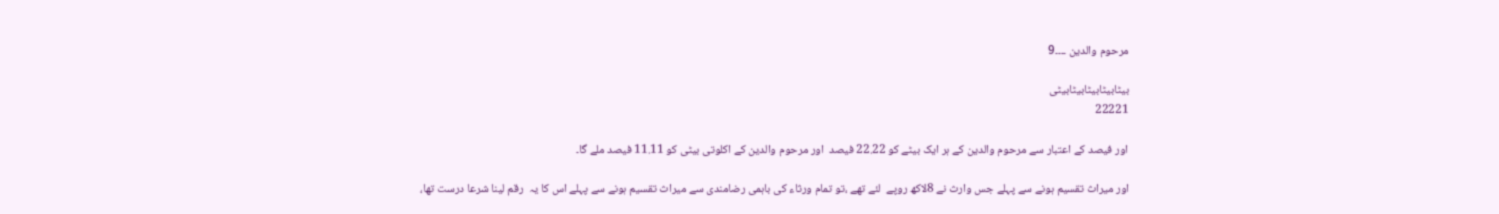مرحوم والدین ۔۔۔۔9

بیٹابیٹابیٹابیٹابیٹی
22221

اور فیصد کے اعتبار سے مرحوم والدین کے ہر ایک بیٹے کو 22.22 فیصد  اور مرحوم والدین کے اکلوتی بیٹی کو 11.11 فیصد ملے گا۔

اور میراث تقسیم ہونے سے پہلے جس وارث نے 8لاکھ روپے  لئے تھے ،تو تمام ورثاء کی باہمی رضامندی سے میراث تقسیم ہونے سے پہلے اس کا یہ  رقم لینا شرعا درست تھا،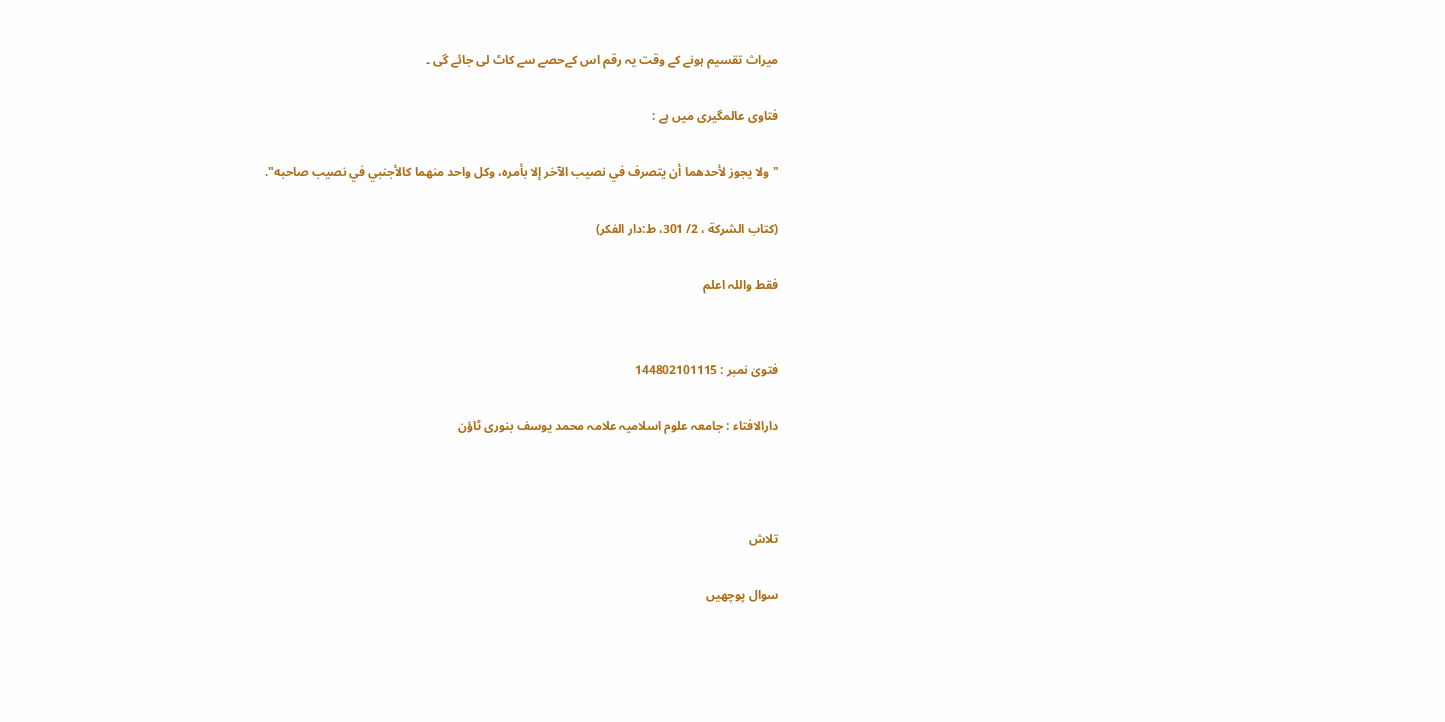میراث تقسیم ہونے کے وقت یہ رقم اس کےحصے سے کاٹ لی جائے گی ۔

فتاوی عالمگیری میں ہے :

"ولا يجوز لأحدهما أن يتصرف في نصيب الآخر إلا بأمره، وكل واحد منهما كالأجنبي في نصيب صاحبه".

(كتاب الشركة ، 2/ 301، ط:دار الفكر)

فقط واللہ اعلم


فتویٰ نمبر : 144802101115

دارالافتاء : جامعہ علوم اسلامیہ علامہ محمد یوسف بنوری ٹاؤن



تلاش

سوال پوچھیں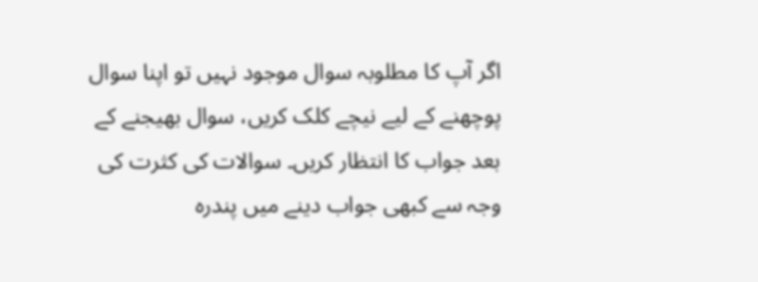اگر آپ کا مطلوبہ سوال موجود نہیں تو اپنا سوال پوچھنے کے لیے نیچے کلک کریں، سوال بھیجنے کے بعد جواب کا انتظار کریں۔ سوالات کی کثرت کی وجہ سے کبھی جواب دینے میں پندرہ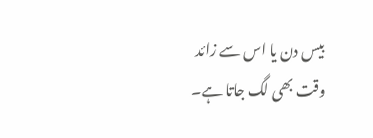بیس دن یا اس سے زائد وقت بھی لگ جاتا ہے۔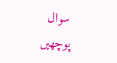سوال پوچھیں